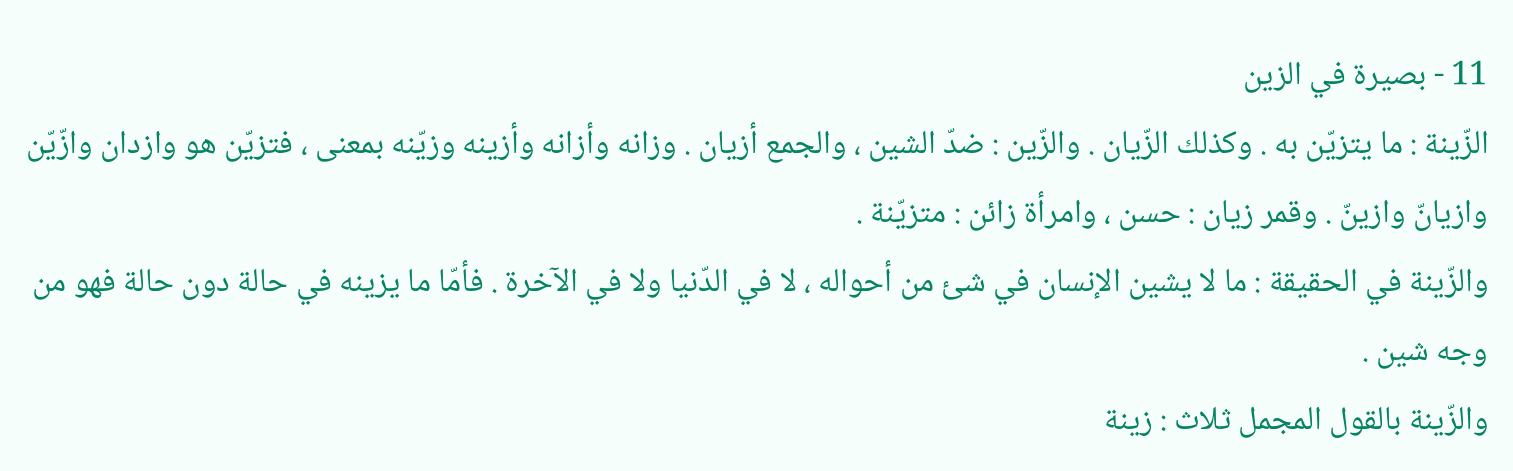11 - بصيرة في الزين
الزّينة : ما يتزيّن به . وكذلك الزّيان . والزّين : ضدّ الشين ، والجمع أزيان . وزانه وأزانه وأزينه وزيّنه بمعنى ، فتزيّن هو وازدان وازّيّن وازيانّ وازينّ . وقمر زيان : حسن ، وامرأة زائن : متزيّنة .
والزّينة في الحقيقة : ما لا يشين الإنسان في شئ من أحواله ، لا في الدّنيا ولا في الآخرة . فأمّا ما يزينه في حالة دون حالة فهو من وجه شين .
والزّينة بالقول المجمل ثلاث : زينة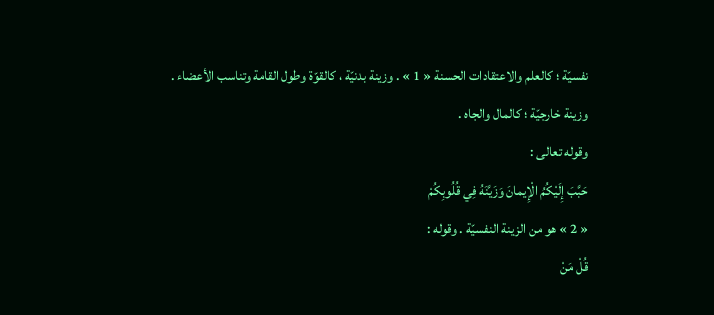نفسيّة ؛ كالعلم والاعتقادات الحسنة « 1 » . وزينة بدنيّة ، كالقوّة وطول القامة وتناسب الأعضاء .
وزينة خارجيّة ؛ كالمال والجاه .
وقوله تعالى :
حَبَّبَ إِلَيْكُمُ الْإِيمانَ وَزَيَّنَهُ فِي قُلُوبِكُمْ
« 2 » هو من الزينة النفسيّة . وقوله :
قُلْ مَنْ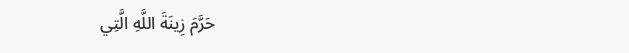حَرَّمَ زِينَةَ اللَّهِ الَّتِي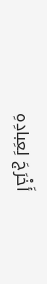أَخْرَجَ لِعِبادِهِ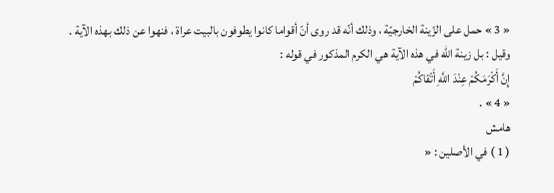« 3 » حمل على الزّينة الخارجيّة ، وذلك أنّه قد روى أنّ أقواما كانوا يطوفون بالبيت عراة ، فنهوا عن ذلك بهذه الآية . وقيل : بل زينة اللّه في هذه الآية هي الكرم المذكور في قوله :
إِنَّ أَكْرَمَكُمْ عِنْدَ اللَّهِ أَتْقاكُمْ
« 4 » .
هامش
( 1 ) في الأصلين : «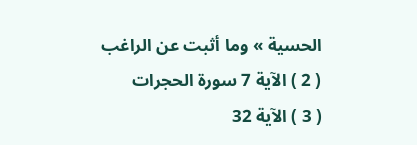الحسية » وما أثبت عن الراغب
( 2 ) الآية 7 سورة الحجرات
( 3 ) الآية 32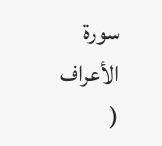سورة الأعراف
(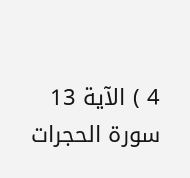4 ) الآية 13 سورة الحجرات